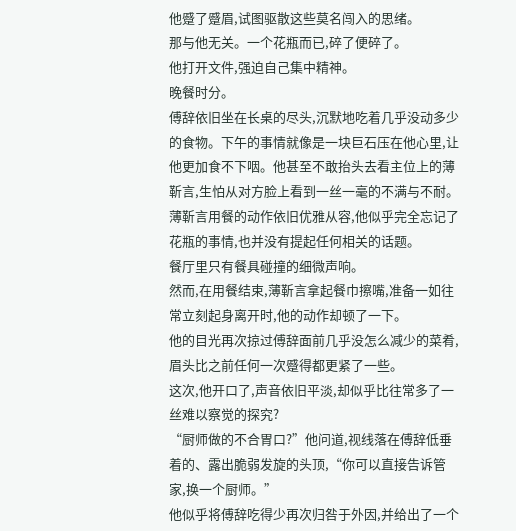他蹙了蹙眉,试图驱散这些莫名闯入的思绪。
那与他无关。一个花瓶而已,碎了便碎了。
他打开文件,强迫自己集中精神。
晚餐时分。
傅辞依旧坐在长桌的尽头,沉默地吃着几乎没动多少的食物。下午的事情就像是一块巨石压在他心里,让他更加食不下咽。他甚至不敢抬头去看主位上的薄靳言,生怕从对方脸上看到一丝一毫的不满与不耐。
薄靳言用餐的动作依旧优雅从容,他似乎完全忘记了花瓶的事情,也并没有提起任何相关的话题。
餐厅里只有餐具碰撞的细微声响。
然而,在用餐结束,薄靳言拿起餐巾擦嘴,准备一如往常立刻起身离开时,他的动作却顿了一下。
他的目光再次掠过傅辞面前几乎没怎么减少的菜肴,眉头比之前任何一次蹙得都更紧了一些。
这次,他开口了,声音依旧平淡,却似乎比往常多了一丝难以察觉的探究?
“厨师做的不合胃口?”他问道,视线落在傅辞低垂着的、露出脆弱发旋的头顶,“你可以直接告诉管家,换一个厨师。”
他似乎将傅辞吃得少再次归咎于外因,并给出了一个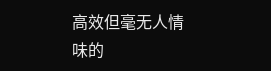高效但毫无人情味的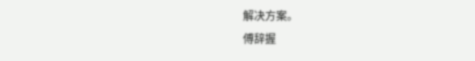解决方案。
傅辞握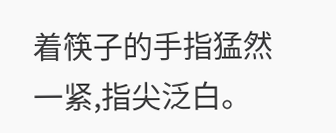着筷子的手指猛然一紧,指尖泛白。